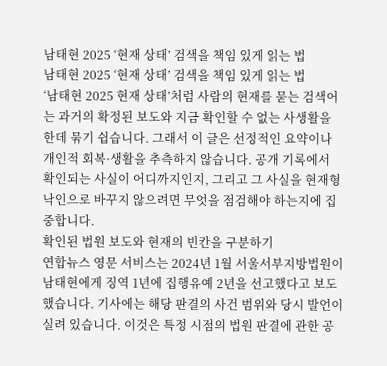남태현 2025 ‘현재 상태’ 검색을 책임 있게 읽는 법
남태현 2025 ‘현재 상태’ 검색을 책임 있게 읽는 법
‘남태현 2025 현재 상태’처럼 사람의 현재를 묻는 검색어는 과거의 확정된 보도와 지금 확인할 수 없는 사생활을 한데 묶기 쉽습니다. 그래서 이 글은 선정적인 요약이나 개인적 회복·생활을 추측하지 않습니다. 공개 기록에서 확인되는 사실이 어디까지인지, 그리고 그 사실을 현재형 낙인으로 바꾸지 않으려면 무엇을 점검해야 하는지에 집중합니다.
확인된 법원 보도와 현재의 빈칸을 구분하기
연합뉴스 영문 서비스는 2024년 1월 서울서부지방법원이 남태현에게 징역 1년에 집행유예 2년을 선고했다고 보도했습니다. 기사에는 해당 판결의 사건 범위와 당시 발언이 실려 있습니다. 이것은 특정 시점의 법원 판결에 관한 공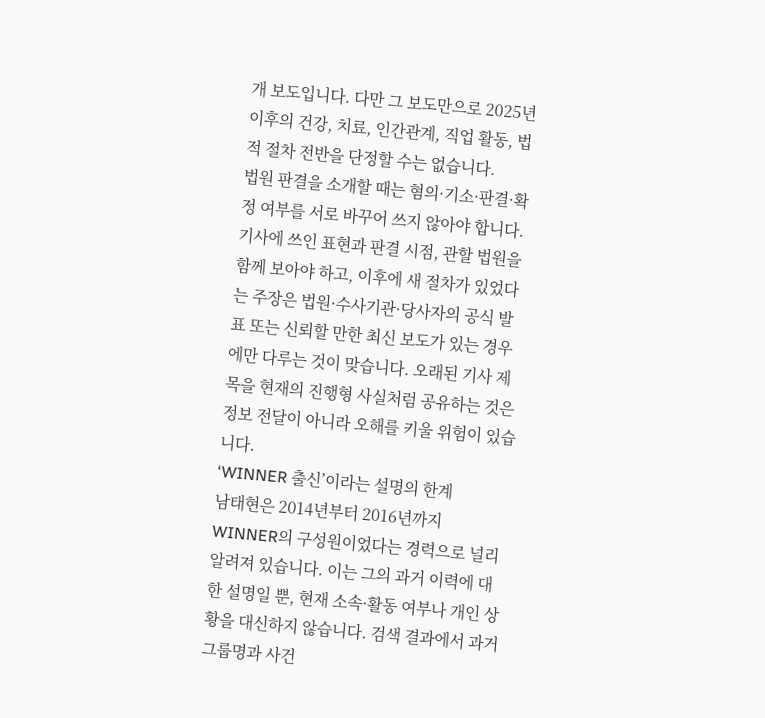개 보도입니다. 다만 그 보도만으로 2025년 이후의 건강, 치료, 인간관계, 직업 활동, 법적 절차 전반을 단정할 수는 없습니다.
법원 판결을 소개할 때는 혐의·기소·판결·확정 여부를 서로 바꾸어 쓰지 않아야 합니다. 기사에 쓰인 표현과 판결 시점, 관할 법원을 함께 보아야 하고, 이후에 새 절차가 있었다는 주장은 법원·수사기관·당사자의 공식 발표 또는 신뢰할 만한 최신 보도가 있는 경우에만 다루는 것이 맞습니다. 오래된 기사 제목을 현재의 진행형 사실처럼 공유하는 것은 정보 전달이 아니라 오해를 키울 위험이 있습니다.
‘WINNER 출신’이라는 설명의 한계
남태현은 2014년부터 2016년까지 WINNER의 구성원이었다는 경력으로 널리 알려져 있습니다. 이는 그의 과거 이력에 대한 설명일 뿐, 현재 소속·활동 여부나 개인 상황을 대신하지 않습니다. 검색 결과에서 과거 그룹명과 사건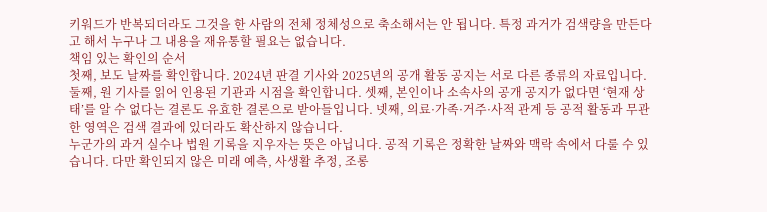키워드가 반복되더라도 그것을 한 사람의 전체 정체성으로 축소해서는 안 됩니다. 특정 과거가 검색량을 만든다고 해서 누구나 그 내용을 재유통할 필요는 없습니다.
책임 있는 확인의 순서
첫째, 보도 날짜를 확인합니다. 2024년 판결 기사와 2025년의 공개 활동 공지는 서로 다른 종류의 자료입니다. 둘째, 원 기사를 읽어 인용된 기관과 시점을 확인합니다. 셋째, 본인이나 소속사의 공개 공지가 없다면 ‘현재 상태’를 알 수 없다는 결론도 유효한 결론으로 받아들입니다. 넷째, 의료·가족·거주·사적 관계 등 공적 활동과 무관한 영역은 검색 결과에 있더라도 확산하지 않습니다.
누군가의 과거 실수나 법원 기록을 지우자는 뜻은 아닙니다. 공적 기록은 정확한 날짜와 맥락 속에서 다룰 수 있습니다. 다만 확인되지 않은 미래 예측, 사생활 추정, 조롱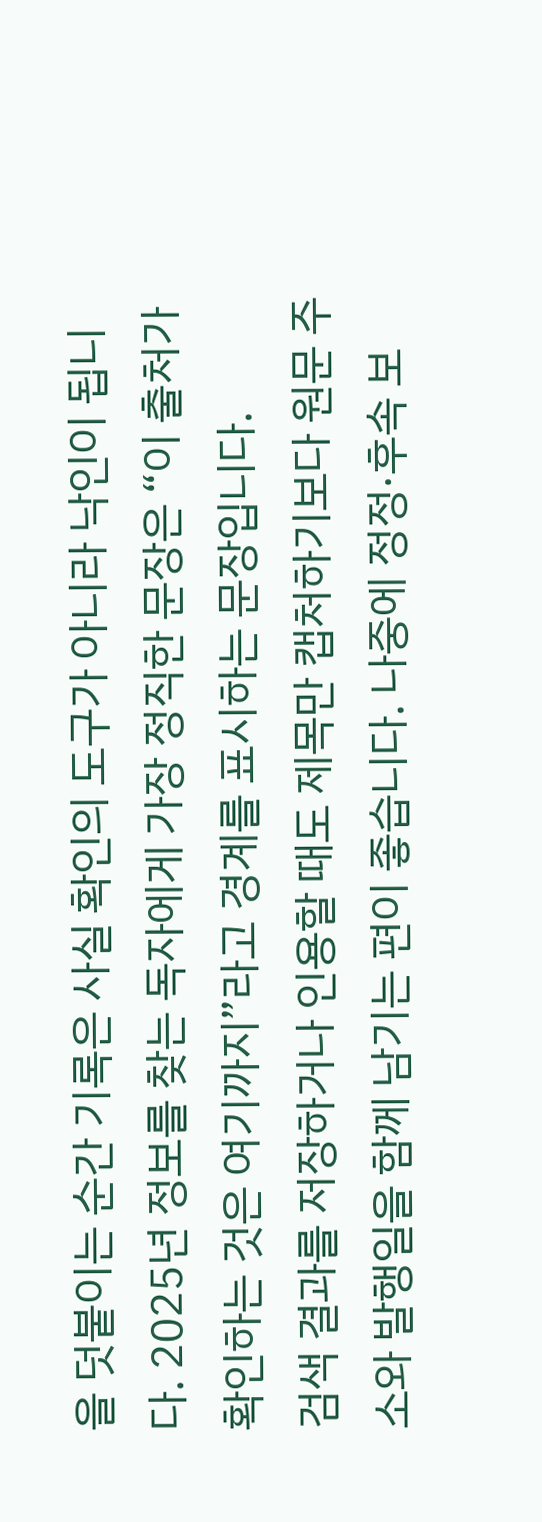을 덧붙이는 순간 기록은 사실 확인의 도구가 아니라 낙인이 됩니다. 2025년 정보를 찾는 독자에게 가장 정직한 문장은 “이 출처가 확인하는 것은 여기까지”라고 경계를 표시하는 문장입니다.
검색 결과를 저장하거나 인용할 때도 제목만 캡처하기보다 원문 주소와 발행일을 함께 남기는 편이 좋습니다. 나중에 정정·후속 보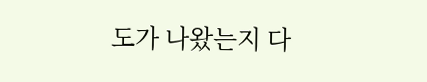도가 나왔는지 다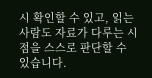시 확인할 수 있고, 읽는 사람도 자료가 다루는 시점을 스스로 판단할 수 있습니다.